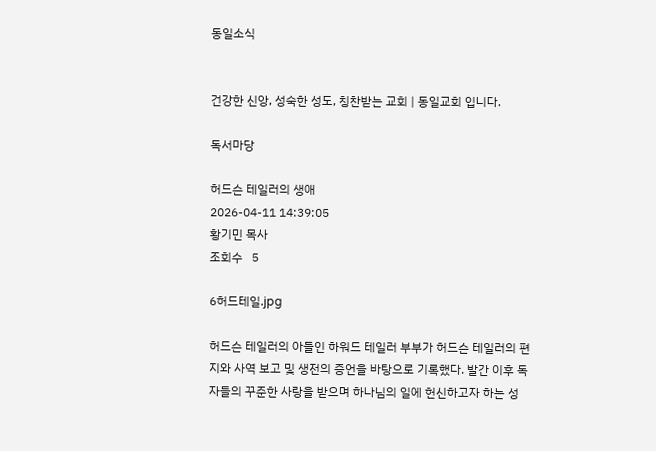동일소식


건강한 신앙, 성숙한 성도, 칭찬받는 교회 | 동일교회 입니다.

독서마당

허드슨 테일러의 생애
2026-04-11 14:39:05
황기민 목사
조회수   5

6허드테일.jpg

허드슨 테일러의 아들인 하워드 테일러 부부가 허드슨 테일러의 편지와 사역 보고 및 생전의 증언을 바탕으로 기록했다. 발간 이후 독자들의 꾸준한 사랑을 받으며 하나님의 일에 헌신하고자 하는 성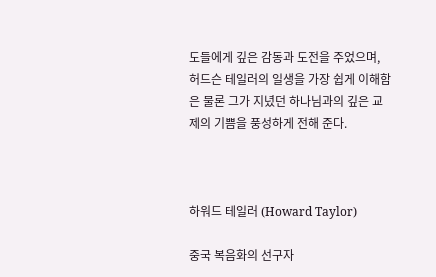도들에게 깊은 감동과 도전을 주었으며, 허드슨 테일러의 일생을 가장 쉽게 이해함은 물론 그가 지녔던 하나님과의 깊은 교제의 기쁨을 풍성하게 전해 준다.



하워드 테일러 (Howard Taylor)

중국 복음화의 선구자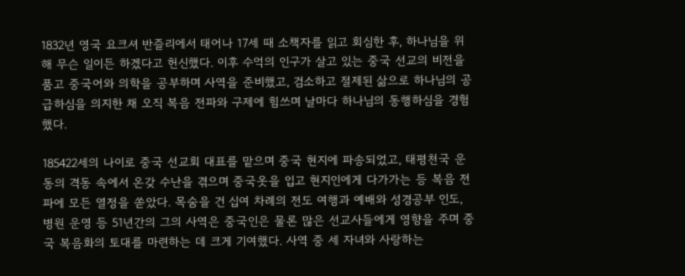1832년 영국 요크셔 반즐리에서 태어나 17세 때 소책자를 읽고 회심한 후, 하나님을 위해 무슨 일이든 하겠다고 헌신했다. 이후 수억의 인구가 살고 있는 중국 선교의 비전을 품고 중국어와 의학을 공부하며 사역을 준비했고, 검소하고 절제된 삶으로 하나님의 공급하심을 의지한 채 오직 복음 전파와 구제에 힘쓰며 날마다 하나님의 동행하심을 경험했다.

185422세의 나이로 중국 선교회 대표를 맡으며 중국 현지에 파송되었고, 태평천국 운동의 격동 속에서 온갖 수난을 겪으며 중국옷을 입고 현지인에게 다가가는 등 복음 전파에 모든 열정을 쏟았다. 목숨을 건 십여 차례의 전도 여행과 예배와 성경공부 인도, 병원 운영 등 51년간의 그의 사역은 중국인은 물론 많은 선교사들에게 영향을 주며 중국 복음화의 토대를 마련하는 데 크게 기여했다. 사역 중 세 자녀와 사랑하는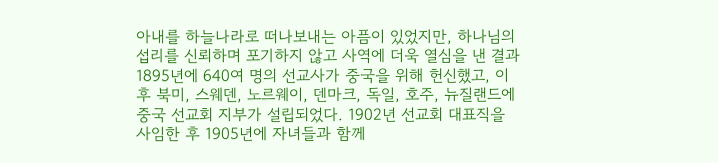아내를 하늘나라로 떠나보내는 아픔이 있었지만, 하나님의 섭리를 신뢰하며 포기하지 않고 사역에 더욱 열심을 낸 결과 1895년에 640여 명의 선교사가 중국을 위해 헌신했고, 이후 북미, 스웨덴, 노르웨이, 덴마크, 독일, 호주, 뉴질랜드에 중국 선교회 지부가 설립되었다. 1902년 선교회 대표직을 사임한 후 1905년에 자녀들과 함께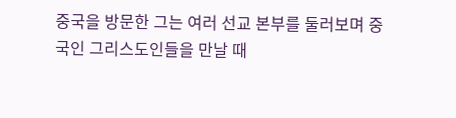중국을 방문한 그는 여러 선교 본부를 둘러보며 중국인 그리스도인들을 만날 때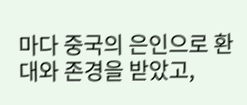마다 중국의 은인으로 환대와 존경을 받았고,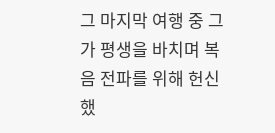그 마지막 여행 중 그가 평생을 바치며 복음 전파를 위해 헌신했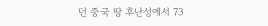던 중국 땅 후난성에서 73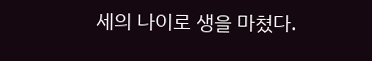세의 나이로 생을 마쳤다.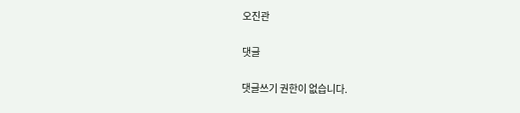오진관

댓글

댓글쓰기 권한이 없습니다.